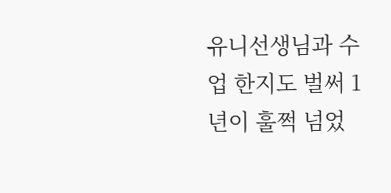유니선생님과 수업 한지도 벌써 1년이 훌쩍 넘었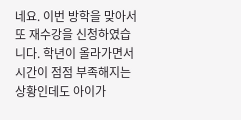네요. 이번 방학을 맞아서 또 재수강을 신청하였습니다. 학년이 올라가면서 시간이 점점 부족해지는 상황인데도 아이가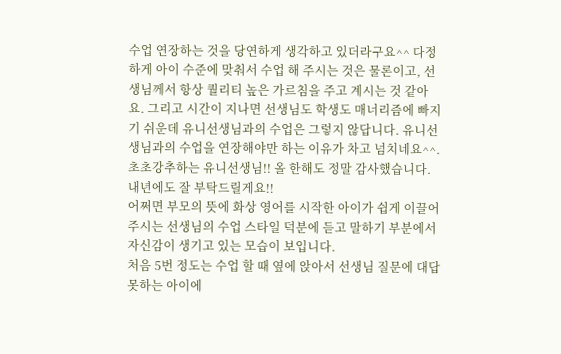수업 연장하는 것을 당연하게 생각하고 있더라구요^^ 다정하게 아이 수준에 맞춰서 수업 해 주시는 것은 물론이고, 선생님께서 항상 퀄리티 높은 가르침을 주고 계시는 것 같아요. 그리고 시간이 지나면 선생님도 학생도 매너리즘에 빠지기 쉬운데 유니선생님과의 수업은 그렇지 않답니다. 유니선생님과의 수업을 연장해야만 하는 이유가 차고 넘치네요^^. 초초강추하는 유니선생님!! 올 한해도 정말 감사했습니다. 내년에도 잘 부탁드릴게요!!
어쩌면 부모의 뜻에 화상 영어를 시작한 아이가 쉽게 이끌어주시는 선생님의 수업 스타일 덕분에 듣고 말하기 부분에서 자신감이 생기고 있는 모습이 보입니다.
처음 5번 정도는 수업 할 때 옆에 앉아서 선생님 질문에 대답 못하는 아이에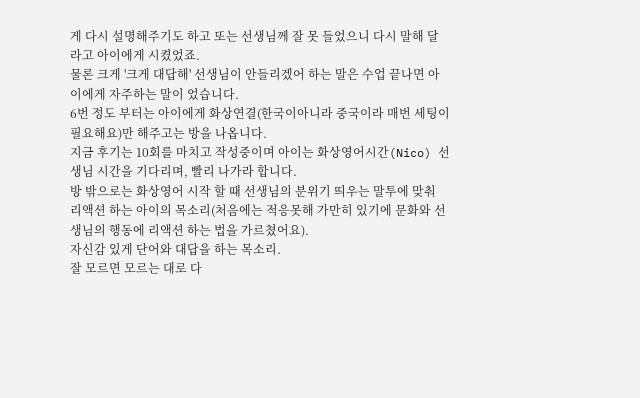게 다시 설명해주기도 하고 또는 선생님께 잘 못 들었으니 다시 말해 달라고 아이에게 시켰었죠.
물론 크게 '크게 대답해' 선생님이 안들리겠어 하는 말은 수업 끝나면 아이에게 자주하는 말이 었습니다.
6번 정도 부터는 아이에게 화상연결(한국이아니라 중국이라 매번 세팅이 필요해요)만 해주고는 방을 나옵니다.
지금 후기는 10회를 마치고 작성중이며 아이는 화상영어시간(Nico) 선생님 시간을 기다리며, 빨리 나가라 합니다.
방 밖으로는 화상영어 시작 할 때 선생님의 분위기 띄우는 말투에 맞춰 리액션 하는 아이의 목소리(처음에는 적응못해 가만히 있기에 문화와 선생님의 행동에 리액션 하는 법을 가르쳤어요).
자신감 있게 단어와 대답을 하는 목소리.
잘 모르면 모르는 대로 다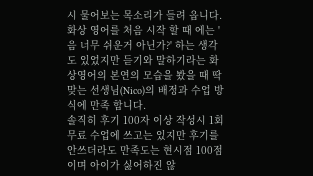시 물어보는 목소리가 들려 옵니다.
화상 영어를 처음 시작 할 때 에는 '음 너무 쉬운거 아닌가?' 하는 생각도 있었지만 듣기와 말하기라는 화상영어의 본연의 모습을 봤을 때 딱 맞는 선생님(Nico)의 배정과 수업 방식에 만족 합니다.
솔직히 후기 100자 이상 작성시 1회 무료 수업에 쓰고는 있지만 후기를 안쓰더라도 만족도는 현시점 100점이며 아이가 싫어하진 않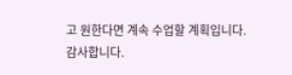고 원한다면 계속 수업할 계획입니다.
감사합니다.